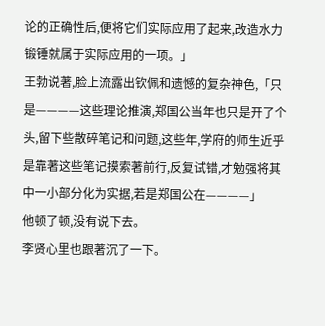论的正确性后,便将它们实际应用了起来,改造水力锻锤就属于实际应用的一项。」
王勃说著,脸上流露出钦佩和遗憾的复杂神色,「只是————这些理论推演,郑国公当年也只是开了个头,留下些散碎笔记和问题,这些年,学府的师生近乎是靠著这些笔记摸索著前行,反复试错,才勉强将其中一小部分化为实据,若是郑国公在————」
他顿了顿,没有说下去。
李贤心里也跟著沉了一下。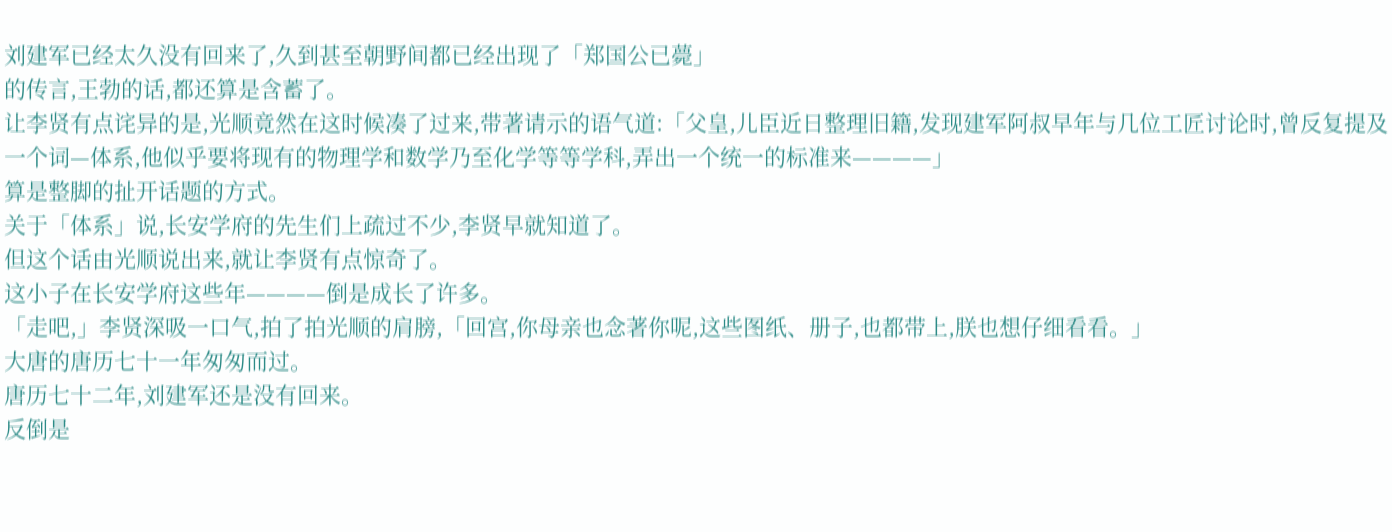刘建军已经太久没有回来了,久到甚至朝野间都已经出现了「郑国公已薨」
的传言,王勃的话,都还算是含蓄了。
让李贤有点诧异的是,光顺竟然在这时候凑了过来,带著请示的语气道:「父皇,儿臣近日整理旧籍,发现建军阿叔早年与几位工匠讨论时,曾反复提及一个词—体系,他似乎要将现有的物理学和数学乃至化学等等学科,弄出一个统一的标准来————」
算是整脚的扯开话题的方式。
关于「体系」说,长安学府的先生们上疏过不少,李贤早就知道了。
但这个话由光顺说出来,就让李贤有点惊奇了。
这小子在长安学府这些年————倒是成长了许多。
「走吧,」李贤深吸一口气,拍了拍光顺的肩膀,「回宫,你母亲也念著你呢,这些图纸、册子,也都带上,朕也想仔细看看。」
大唐的唐历七十一年匆匆而过。
唐历七十二年,刘建军还是没有回来。
反倒是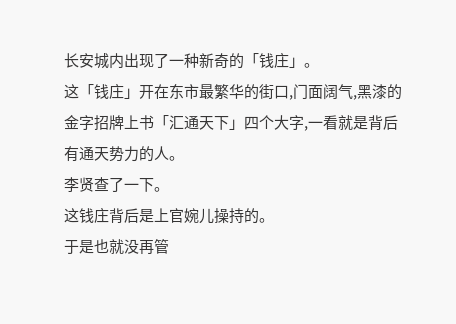长安城内出现了一种新奇的「钱庄」。
这「钱庄」开在东市最繁华的街口,门面阔气,黑漆的金字招牌上书「汇通天下」四个大字,一看就是背后有通天势力的人。
李贤查了一下。
这钱庄背后是上官婉儿操持的。
于是也就没再管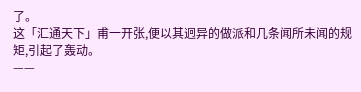了。
这「汇通天下」甫一开张,便以其迥异的做派和几条闻所未闻的规矩,引起了轰动。
——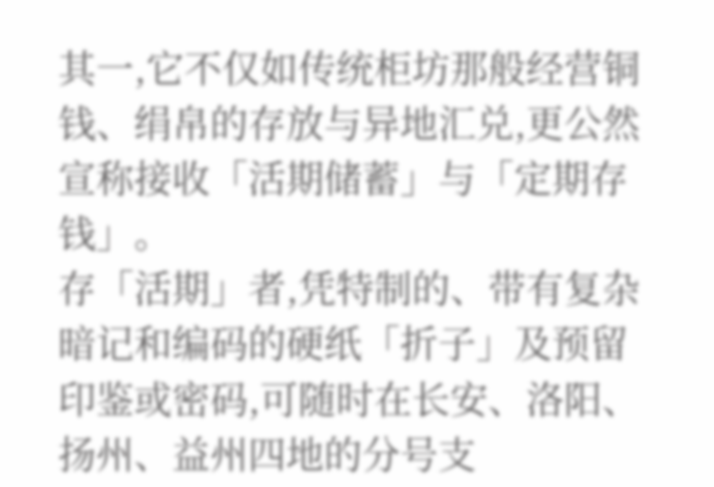其一,它不仅如传统柜坊那般经营铜钱、绢帛的存放与异地汇兑,更公然宣称接收「活期储蓄」与「定期存钱」。
存「活期」者,凭特制的、带有复杂暗记和编码的硬纸「折子」及预留印鉴或密码,可随时在长安、洛阳、扬州、益州四地的分号支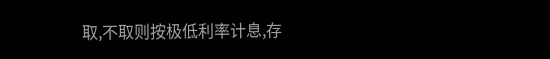取,不取则按极低利率计息,存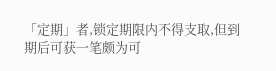「定期」者,锁定期限内不得支取,但到期后可获一笔颇为可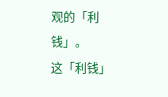观的「利钱」。
这「利钱」